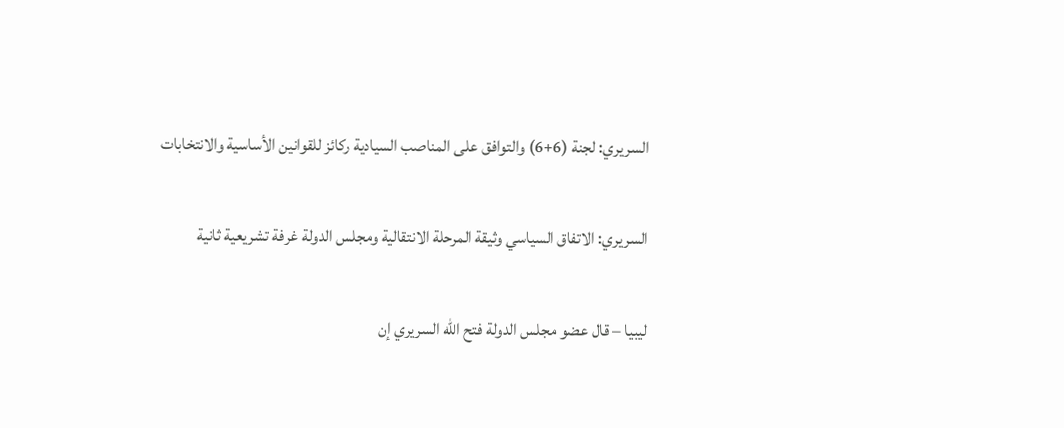السريري: لجنة (6+6) والتوافق على المناصب السيادية ركائز للقوانين الأساسية والانتخابات

السريري: الاتفاق السياسي وثيقة المرحلة الانتقالية ومجلس الدولة غرفة تشريعية ثانية

ليبيا – قال عضو مجلس الدولة فتح الله السريري إن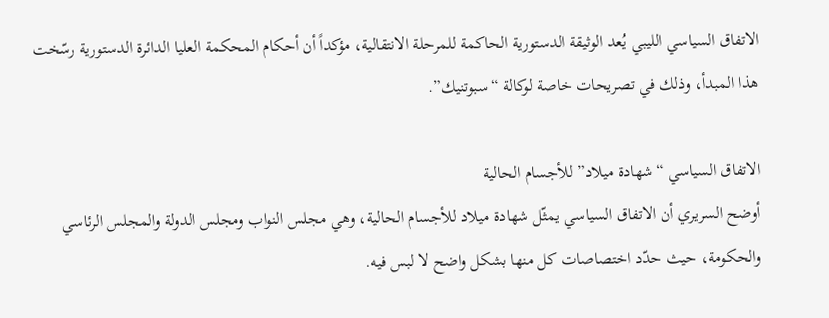الاتفاق السياسي الليبي يُعد الوثيقة الدستورية الحاكمة للمرحلة الانتقالية، مؤكداً أن أحكام المحكمة العليا الدائرة الدستورية رسّخت هذا المبدأ، وذلك في تصريحات خاصة لوكالة “سبوتنيك”.

الاتفاق السياسي “شهادة ميلاد” للأجسام الحالية
أوضح السريري أن الاتفاق السياسي يمثّل شهادة ميلاد للأجسام الحالية، وهي مجلس النواب ومجلس الدولة والمجلس الرئاسي والحكومة، حيث حدّد اختصاصات كل منها بشكل واضح لا لبس فيه.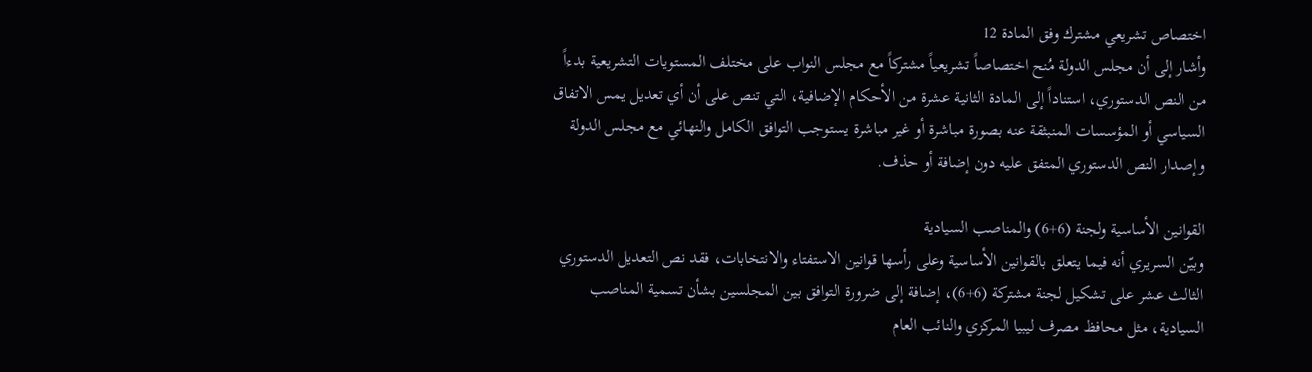اختصاص تشريعي مشترك وفق المادة 12
وأشار إلى أن مجلس الدولة مُنح اختصاصاً تشريعياً مشتركاً مع مجلس النواب على مختلف المستويات التشريعية بدءاً من النص الدستوري، استناداً إلى المادة الثانية عشرة من الأحكام الإضافية، التي تنص على أن أي تعديل يمس الاتفاق السياسي أو المؤسسات المنبثقة عنه بصورة مباشرة أو غير مباشرة يستوجب التوافق الكامل والنهائي مع مجلس الدولة وإصدار النص الدستوري المتفق عليه دون إضافة أو حذف.

القوانين الأساسية ولجنة (6+6) والمناصب السيادية
وبيّن السريري أنه فيما يتعلق بالقوانين الأساسية وعلى رأسها قوانين الاستفتاء والانتخابات، فقد نص التعديل الدستوري الثالث عشر على تشكيل لجنة مشتركة (6+6)، إضافة إلى ضرورة التوافق بين المجلسين بشأن تسمية المناصب السيادية، مثل محافظ مصرف ليبيا المركزي والنائب العام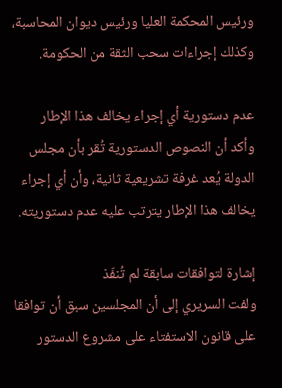ورئيس المحكمة العليا ورئيس ديوان المحاسبة، وكذلك إجراءات سحب الثقة من الحكومة.

عدم دستورية أي إجراء يخالف هذا الإطار
وأكد أن النصوص الدستورية تُقر بأن مجلس الدولة يُعد غرفة تشريعية ثانية، وأن أي إجراء يخالف هذا الإطار يترتب عليه عدم دستوريته.

إشارة لتوافقات سابقة لم تُنفّذ
ولفت السريري إلى أن المجلسين سبق أن توافقا على قانون الاستفتاء على مشروع الدستور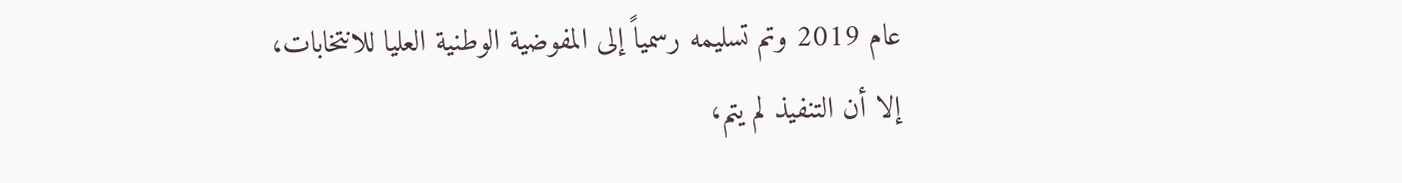عام 2019 وتم تسليمه رسمياً إلى المفوضية الوطنية العليا للانتخابات، إلا أن التنفيذ لم يتم،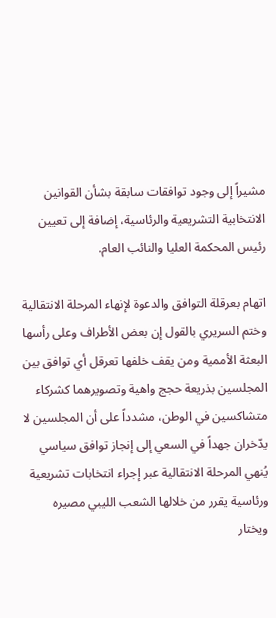مشيراً إلى وجود توافقات سابقة بشأن القوانين الانتخابية التشريعية والرئاسية، إضافة إلى تعيين رئيس المحكمة العليا والنائب العام.

اتهام بعرقلة التوافق والدعوة لإنهاء المرحلة الانتقالية
وختم السريري بالقول إن بعض الأطراف وعلى رأسها البعثة الأممية ومن يقف خلفها تعرقل أي توافق بين المجلسين بذريعة حجج واهية وتصويرهما كشركاء متشاكسين في الوطن، مشدداً على أن المجلسين لا يدّخران جهداً في السعي إلى إنجاز توافق سياسي يُنهي المرحلة الانتقالية عبر إجراء انتخابات تشريعية ورئاسية يقرر من خلالها الشعب الليبي مصيره ويختار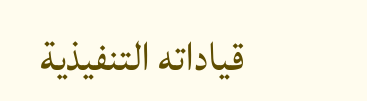قياداته التنفيذية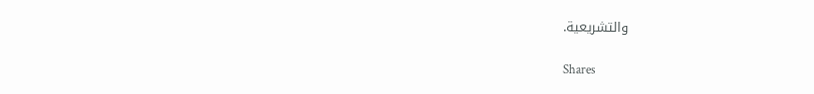والتشريعية.

Shares